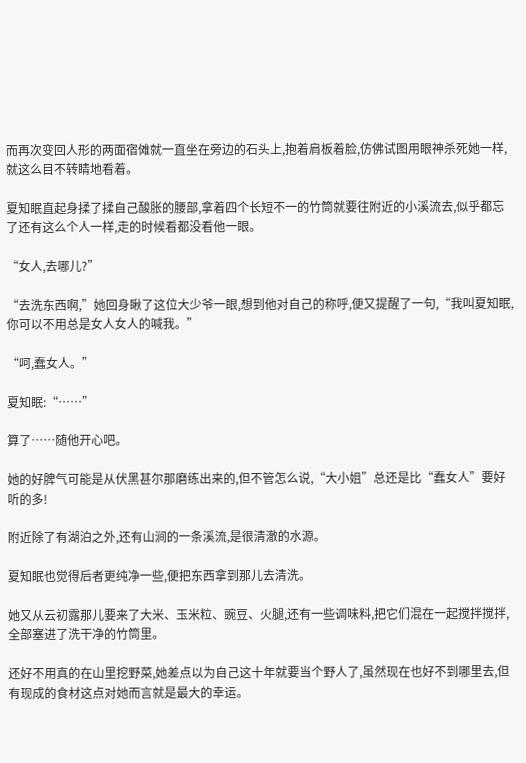而再次变回人形的两面宿傩就一直坐在旁边的石头上,抱着肩板着脸,仿佛试图用眼神杀死她一样,就这么目不转睛地看着。

夏知眠直起身揉了揉自己酸胀的腰部,拿着四个长短不一的竹筒就要往附近的小溪流去,似乎都忘了还有这么个人一样,走的时候看都没看他一眼。

“女人,去哪儿?”

“去洗东西啊,”她回身瞅了这位大少爷一眼,想到他对自己的称呼,便又提醒了一句,“我叫夏知眠,你可以不用总是女人女人的喊我。”

“呵,蠢女人。”

夏知眠:“……”

算了……随他开心吧。

她的好脾气可能是从伏黑甚尔那磨练出来的,但不管怎么说,“大小姐”总还是比“蠢女人”要好听的多!

附近除了有湖泊之外,还有山涧的一条溪流,是很清澈的水源。

夏知眠也觉得后者更纯净一些,便把东西拿到那儿去清洗。

她又从云初露那儿要来了大米、玉米粒、豌豆、火腿,还有一些调味料,把它们混在一起搅拌搅拌,全部塞进了洗干净的竹筒里。

还好不用真的在山里挖野菜,她差点以为自己这十年就要当个野人了,虽然现在也好不到哪里去,但有现成的食材这点对她而言就是最大的幸运。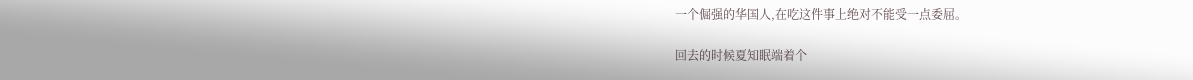一个倔强的华国人,在吃这件事上绝对不能受一点委屈。

回去的时候夏知眠端着个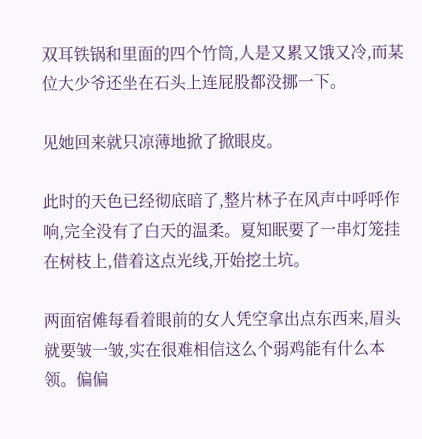双耳铁锅和里面的四个竹筒,人是又累又饿又冷,而某位大少爷还坐在石头上连屁股都没挪一下。

见她回来就只凉薄地掀了掀眼皮。

此时的天色已经彻底暗了,整片林子在风声中呼呼作响,完全没有了白天的温柔。夏知眠要了一串灯笼挂在树枝上,借着这点光线,开始挖土坑。

两面宿傩每看着眼前的女人凭空拿出点东西来,眉头就要皱一皱,实在很难相信这么个弱鸡能有什么本领。偏偏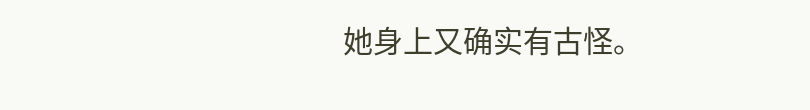她身上又确实有古怪。